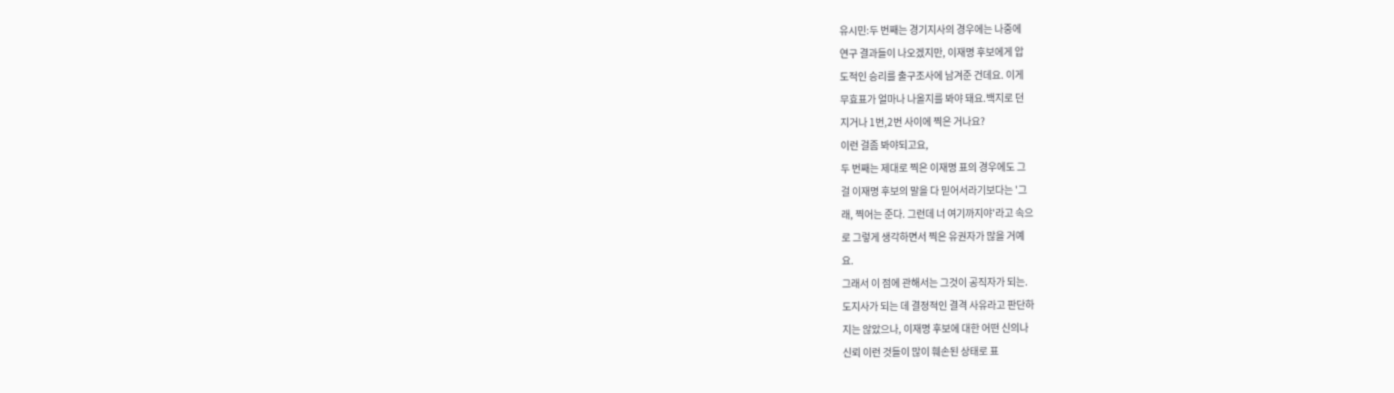유시민:두 번째는 경기지사의 경우에는 나중에
연구 결과들이 나오겠지만, 이재명 후보에게 압
도적인 승리를 출구조사에 남겨준 건데요. 이게
무효표가 얼마나 나올지를 봐야 돼요.백지로 던
지거나 1번,2번 사이에 찍은 거나요?
이런 걸좀 봐야되고요,
두 번째는 제대로 찍은 이재명 표의 경우에도 그
걸 이재명 후보의 말을 다 믿어서라기보다는 '그
래, 찍어는 준다. 그런데 너 여기까지야'라고 속으
로 그렇게 생각하면서 찍은 유권자가 많을 거예
요.
그래서 이 점에 관해서는 그것이 공직자가 되는.
도지사가 되는 데 결정적인 결격 사유라고 판단하
지는 않았으나, 이재명 후보에 대한 어떤 신의나
신뢰 이런 것들이 많이 훼손된 상태로 표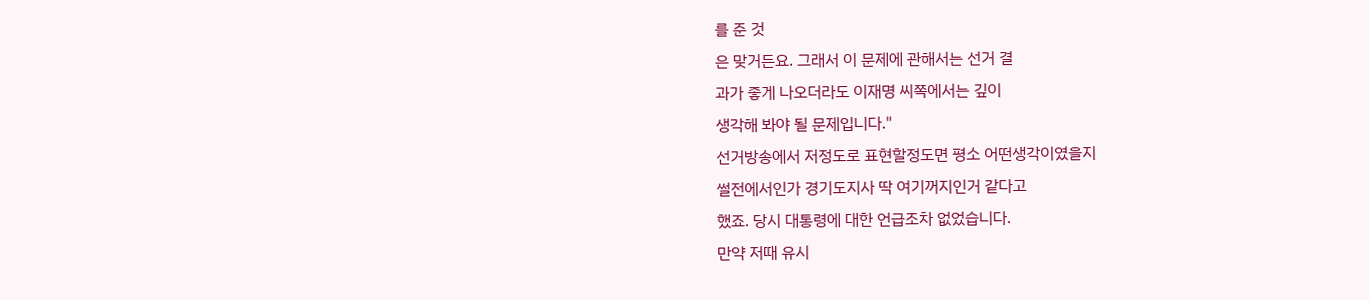를 준 것
은 맞거든요. 그래서 이 문제에 관해서는 선거 결
과가 좋게 나오더라도 이재명 씨쪽에서는 깊이
생각해 봐야 될 문제입니다."
선거방송에서 저정도로 표현할정도면 평소 어떤생각이였을지
썰전에서인가 경기도지사 딱 여기꺼지인거 같다고
했죠. 당시 대통령에 대한 언급조차 없었습니다.
만약 저때 유시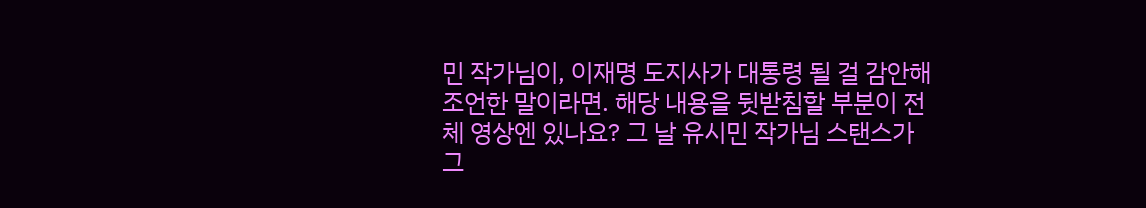민 작가님이, 이재명 도지사가 대통령 될 걸 감안해 조언한 말이라면. 해당 내용을 뒷받침할 부분이 전체 영상엔 있나요? 그 날 유시민 작가님 스탠스가 그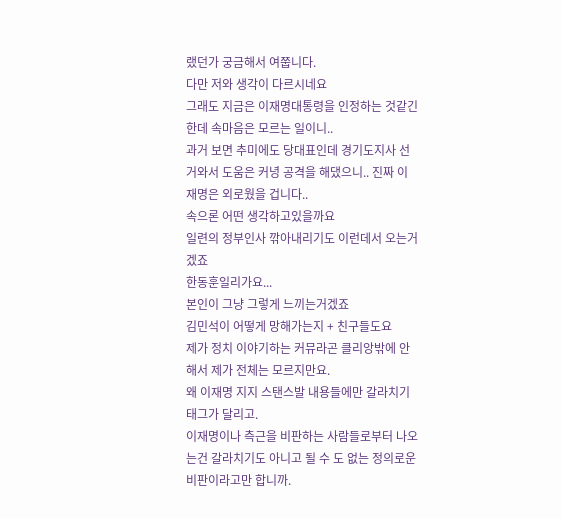랬던가 궁금해서 여쭙니다.
다만 저와 생각이 다르시네요
그래도 지금은 이재명대통령을 인정하는 것같긴 한데 속마음은 모르는 일이니..
과거 보면 추미에도 당대표인데 경기도지사 선거와서 도움은 커녕 공격을 해댔으니.. 진짜 이재명은 외로웠을 겁니다..
속으론 어떤 생각하고있을까요
일련의 정부인사 깎아내리기도 이런데서 오는거겠죠
한동훈일리가요...
본인이 그냥 그렇게 느끼는거겠죠
김민석이 어떻게 망해가는지 + 친구들도요
제가 정치 이야기하는 커뮤라곤 클리앙밖에 안해서 제가 전체는 모르지만요.
왜 이재명 지지 스탠스발 내용들에만 갈라치기 태그가 달리고.
이재명이나 측근을 비판하는 사람들로부터 나오는건 갈라치기도 아니고 될 수 도 없는 정의로운 비판이라고만 합니까.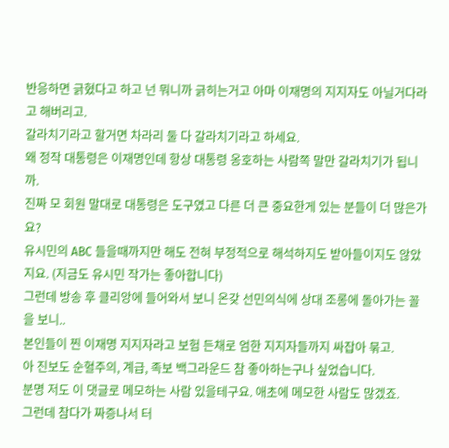반응하면 긁혔다고 하고 넌 뭐니까 긁히는거고 아마 이재명의 지지자도 아닐거다라고 해버리고.
갈라치기라고 할거면 차라리 둘 다 갈라치기라고 하세요.
왜 정작 대통령은 이재명인데 항상 대통령 옹호하는 사람쪽 말만 갈라치기가 됩니까.
진짜 모 회원 말대로 대통령은 도구였고 다른 더 큰 중요한게 있는 분들이 더 많은가요?
유시민의 ABC 들을때까지만 해도 전혀 부정적으로 해석하지도 받아들이지도 않았지요. (지금도 유시민 작가는 좋아합니다)
그런데 방송 후 클리앙에 들어와서 보니 온갖 선민의식에 상대 조롱에 돌아가는 꼴을 보니..
본인들이 찐 이재명 지지자라고 보험 든채로 엄한 지지자들까지 싸잡아 묶고.
아 진보도 순혈주의, 계급, 족보 백그라운드 참 좋아하는구나 싶었습니다.
분명 저도 이 댓글로 메모하는 사람 있을테구요. 애초에 메모한 사람도 많겠죠.
그런데 참다가 짜증나서 터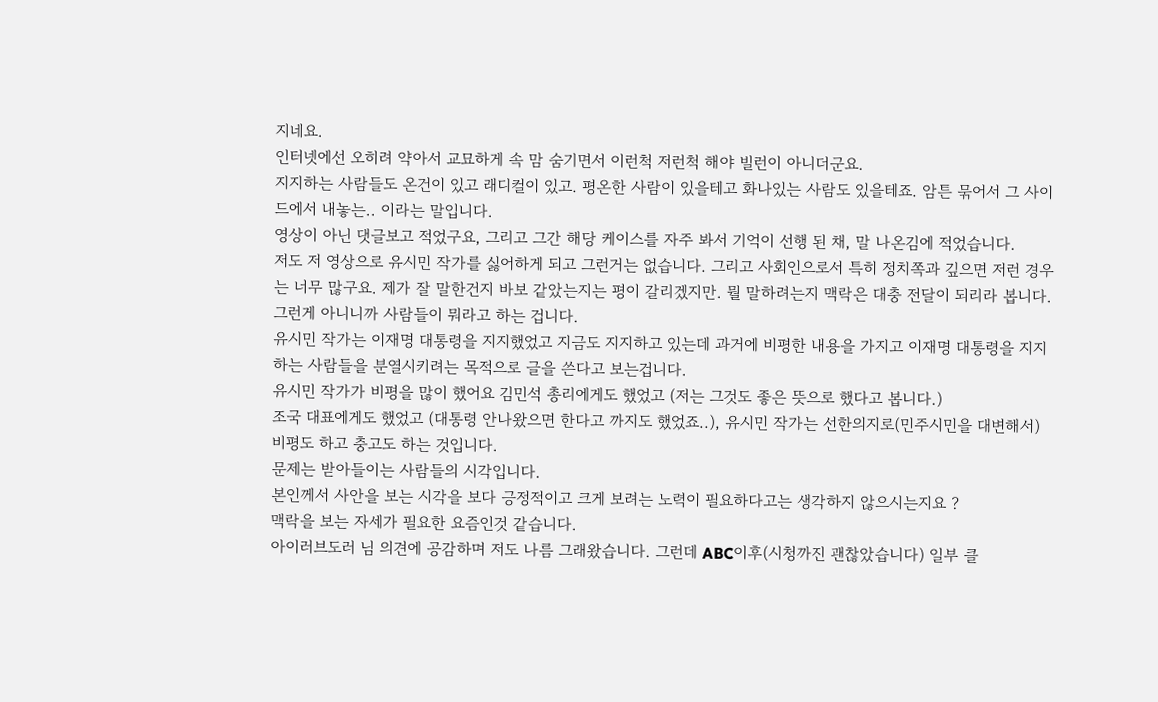지네요.
인터넷에선 오히려 약아서 교묘하게 속 맘 숨기면서 이런척 저런척 해야 빌런이 아니더군요.
지지하는 사람들도 온건이 있고 래디컬이 있고. 평온한 사람이 있을테고 화나있는 사람도 있을테죠. 암튼 묶어서 그 사이드에서 내놓는.. 이라는 말입니다.
영상이 아닌 댓글보고 적었구요, 그리고 그간 해당 케이스를 자주 봐서 기억이 선행 된 채, 말 나온김에 적었습니다.
저도 저 영상으로 유시민 작가를 싫어하게 되고 그런거는 없습니다. 그리고 사회인으로서 특히 정치쪽과 깊으면 저런 경우는 너무 많구요. 제가 잘 말한건지 바보 같았는지는 평이 갈리겠지만. 뭘 말하려는지 맥락은 대충 전달이 되리라 봅니다.
그런게 아니니까 사람들이 뭐라고 하는 겁니다.
유시민 작가는 이재명 대통령을 지지했었고 지금도 지지하고 있는데 과거에 비평한 내용을 가지고 이재명 대통령을 지지하는 사람들을 분열시키려는 목적으로 글을 쓴다고 보는겁니다.
유시민 작가가 비평을 많이 했어요 김민석 총리에게도 했었고 (저는 그것도 좋은 뜻으로 했다고 봅니다.)
조국 대표에게도 했었고 (대통령 안나왔으면 한다고 까지도 했었죠..), 유시민 작가는 선한의지로(민주시민을 대변해서) 비평도 하고 충고도 하는 것입니다.
문제는 받아들이는 사람들의 시각입니다.
본인께서 사안을 보는 시각을 보다 긍정적이고 크게 보려는 노력이 필요하다고는 생각하지 않으시는지요 ?
맥락을 보는 자세가 필요한 요즘인것 같습니다.
아이러브도러 님 의견에 공감하며 저도 나름 그래왔습니다. 그런데 ABC이후(시청까진 괜찮았습니다) 일부 클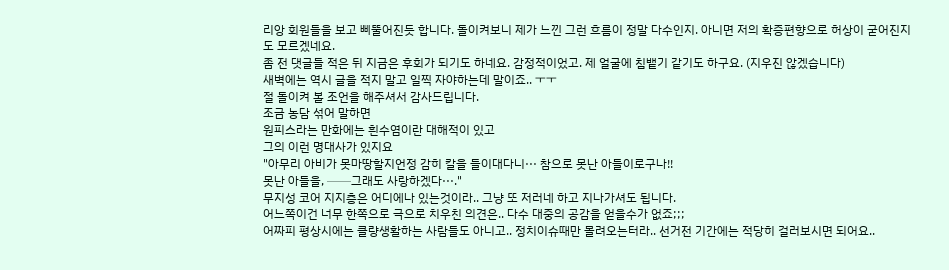리앙 회원들을 보고 삐뚤어진듯 합니다. 돌이켜보니 제가 느낀 그런 흐름이 정말 다수인지. 아니면 저의 확증편향으로 허상이 굳어진지도 모르겠네요.
좀 전 댓글들 적은 뒤 지금은 후회가 되기도 하네요. 감정적이었고. 제 얼굴에 침뱉기 같기도 하구요. (지우진 않겠습니다)
새벽에는 역시 글을 적지 말고 일찍 자야하는데 말이죠.. ㅜㅜ
절 돌이켜 볼 조언을 해주셔서 감사드립니다.
조금 농담 섞어 말하면
원피스라는 만화에는 흰수염이란 대해적이 있고
그의 이런 명대사가 있지요
"아무리 아비가 못마땅할지언정 감히 칼을 들이대다니··· 참으로 못난 아들이로구나!!
못난 아들을, ──그래도 사랑하겠다···."
무지성 코어 지지층은 어디에나 있는것이라.. 그냥 또 저러네 하고 지나가셔도 됩니다.
어느쪽이건 너무 한쪽으로 극으로 치우친 의견은.. 다수 대중의 공감을 얻을수가 없죠;;;
어짜피 평상시에는 클량생활하는 사람들도 아니고.. 정치이슈때만 몰려오는터라.. 선거전 기간에는 적당히 걸러보시면 되어요..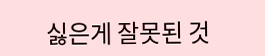싫은게 잘못된 것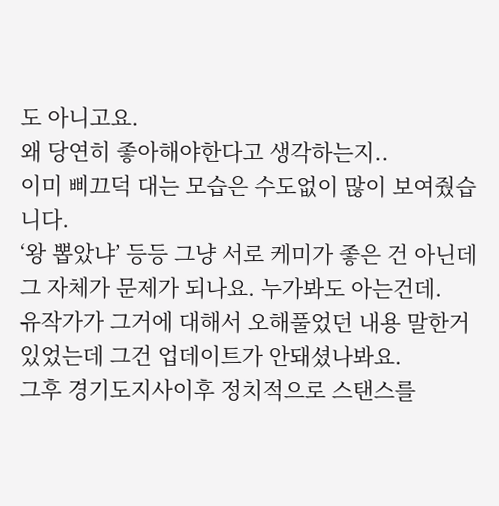도 아니고요.
왜 당연히 좋아해야한다고 생각하는지..
이미 삐끄덕 대는 모습은 수도없이 많이 보여줬습니다.
‘왕 뽑았냐’ 등등 그냥 서로 케미가 좋은 건 아닌데
그 자체가 문제가 되나요. 누가봐도 아는건데.
유작가가 그거에 대해서 오해풀었던 내용 말한거 있었는데 그건 업데이트가 안돼셨나봐요.
그후 경기도지사이후 정치적으로 스탠스를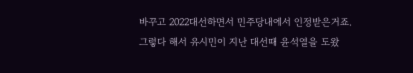바꾸고 2022대선하면서 민주당내에서 인정받은거죠.
그렇다 해서 유시민이 지난 대선때 윤석열을 도왔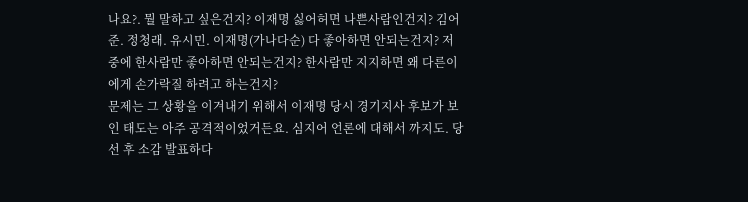나요?. 뭘 말하고 싶은건지? 이재명 싫어허면 나쁜사람인건지? 김어준. 정청래. 유시민. 이재명(가나다순) 다 좋아하면 안되는건지? 저중에 한사람만 좋아하면 안되는건지? 한사람만 지지하면 왜 다른이에게 손가락질 하려고 하는건지?
문제는 그 상황을 이겨내기 위해서 이재명 당시 경기지사 후보가 보인 태도는 아주 공격적이었거든요. 심지어 언론에 대해서 까지도. 당선 후 소감 발표하다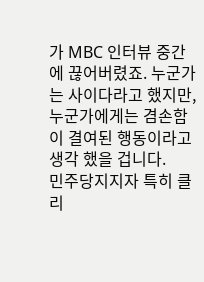가 MBC 인터뷰 중간에 끊어버렸죠. 누군가는 사이다라고 했지만, 누군가에게는 겸손함이 결여된 행동이라고 생각 했을 겁니다.
민주당지지자 특히 클리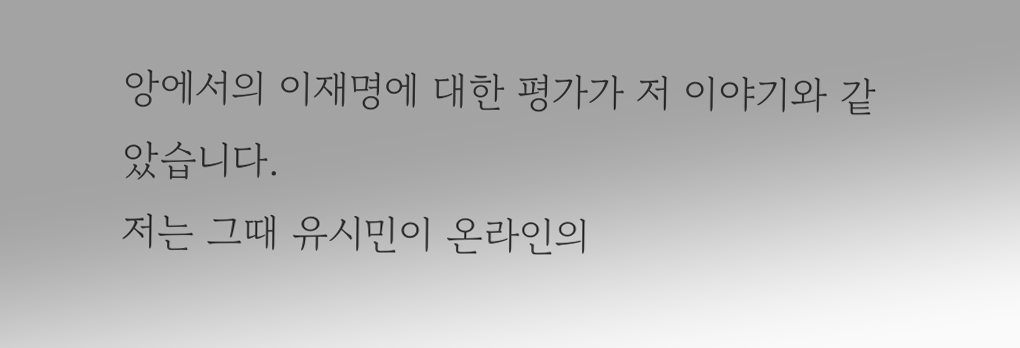앙에서의 이재명에 대한 평가가 저 이야기와 같았습니다.
저는 그때 유시민이 온라인의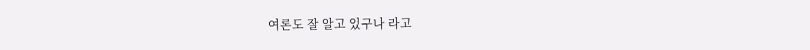여론도 잘 알고 있구나 라고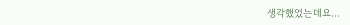생각했었는데요...